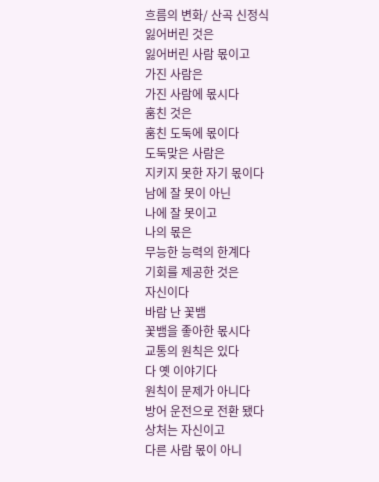흐름의 변화/ 산곡 신정식
잃어버린 것은
잃어버린 사람 몫이고
가진 사람은
가진 사람에 몫시다
훔친 것은
훔친 도둑에 몫이다
도둑맞은 사람은
지키지 못한 자기 몫이다
남에 잘 못이 아닌
나에 잘 못이고
나의 몫은
무능한 능력의 한계다
기회를 제공한 것은
자신이다
바람 난 꽃뱀
꽃뱀을 좋아한 몫시다
교통의 원칙은 있다
다 옛 이야기다
원칙이 문제가 아니다
방어 운전으로 전환 됐다
상처는 자신이고
다른 사람 몫이 아니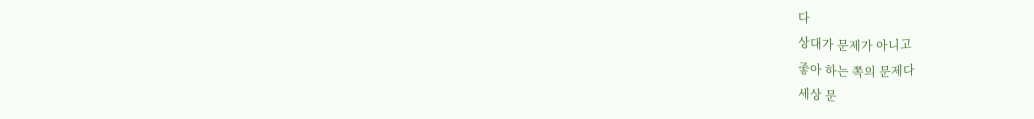다
상대가 문제가 아니고
좋아 하는 쪽의 문제다
세상 문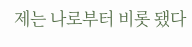제는 나로부터 비롯 됐다